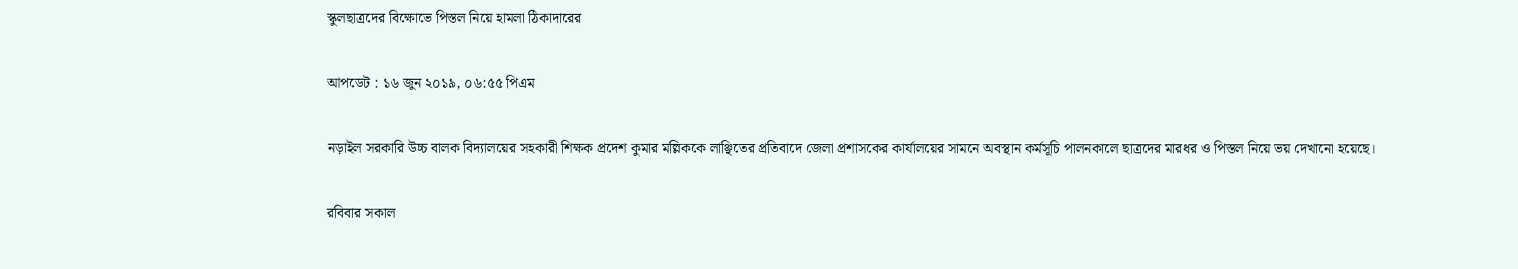স্কুলছাত্রদের বিক্ষোভে পিস্তল নিয়ে হামলা ঠিকাদারের

আপডেট : ১৬ জুন ২০১৯, ০৬:৫৫ পিএম

নড়াইল সরকারি উচ্চ বালক বিদ্যালয়ের সহকারী শিক্ষক প্রদেশ কুমার মল্লিককে লাঞ্ছিতের প্রতিবাদে জেলা প্রশাসকের কার্যালয়ের সামনে অবস্থান কর্মসূচি পালনকালে ছাত্রদের মারধর ও পিস্তল নিয়ে ভয় দেখানো হয়েছে।

রবিবার সকাল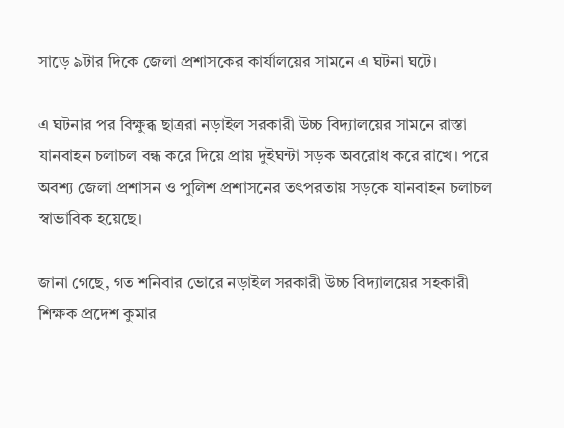সাড়ে ৯টার দিকে জেলা প্রশাসকের কার্যালয়ের সামনে এ ঘটনা ঘটে।

এ ঘটনার পর বিক্ষুব্ধ ছাত্ররা নড়াইল সরকারী উচ্চ বিদ্যালয়ের সামনে রাস্তা যানবাহন চলাচল বন্ধ করে দিয়ে প্রায় দুইঘন্টা সড়ক অবরোধ করে রাখে। পরে অবশ্য জেলা প্রশাসন ও পুলিশ প্রশাসনের তৎপরতায় সড়কে যানবাহন চলাচল স্বাভাবিক হয়েছে।

জানা গেছে, গত শনিবার ভোরে নড়াইল সরকারী উচ্চ বিদ্যালয়ের সহকারী শিক্ষক প্রদেশ কুমার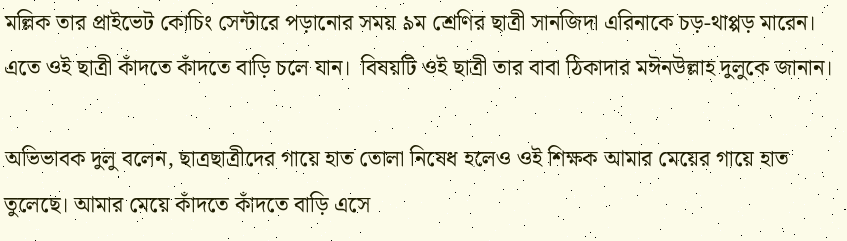মল্লিক তার প্রাইভেট কোচিং সেন্টারে পড়ানোর সময় ৯ম শ্রেণির ছাত্রী সানজিদা এরিনাকে চড়-থাপ্পড় মারেন। এতে ওই ছাত্রী কাঁদতে কাঁদতে বাড়ি চলে যান।  বিষয়টি ওই ছাত্রী তার বাবা ঠিকাদার মঈনউল্লাহ দুলুকে জানান।

অভিভাবক দুলু বলেন, ছাত্রছাত্রীদের গায়ে হাত তোলা নিষেধ হলেও ওই শিক্ষক আমার মেয়ের গায়ে হাত তুলেছে। আমার মেয়ে কাঁদতে কাঁদতে বাড়ি এসে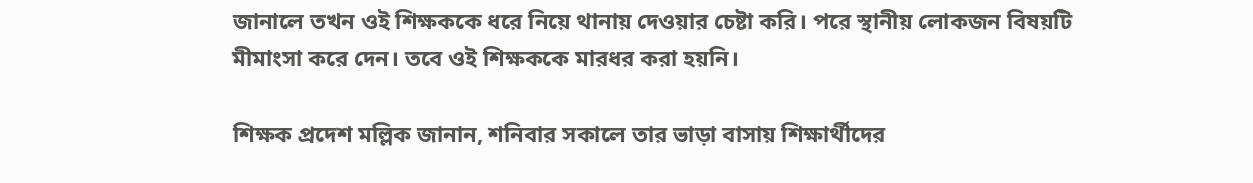জানালে তখন ওই শিক্ষককে ধরে নিয়ে থানায় দেওয়ার চেষ্টা করি। পরে স্থানীয় লোকজন বিষয়টি মীমাংসা করে দেন। তবে ওই শিক্ষককে মারধর করা হয়নি।

শিক্ষক প্রদেশ মল্লিক জানান, শনিবার সকালে তার ভাড়া বাসায় শিক্ষার্থীদের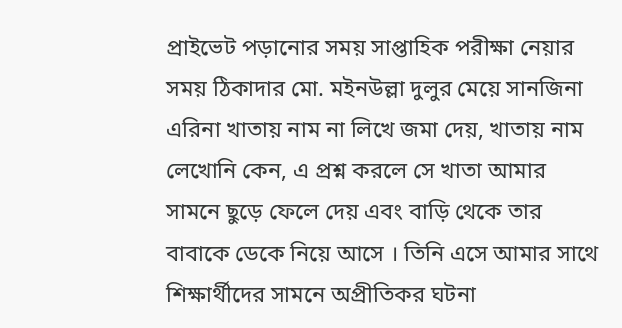প্রাইভেট পড়ানোর সময় সাপ্তাহিক পরীক্ষা নেয়ার সময় ঠিকাদার মো. মইনউল্লা দুলুর মেয়ে সানজিনা এরিনা খাতায় নাম না লিখে জমা দেয়, খাতায় নাম লেখোনি কেন, এ প্রশ্ন করলে সে খাতা আমার সামনে ছুড়ে ফেলে দেয় এবং বাড়ি থেকে তার বাবাকে ডেকে নিয়ে আসে । তিনি এসে আমার সাথে শিক্ষার্থীদের সামনে অপ্রীতিকর ঘটনা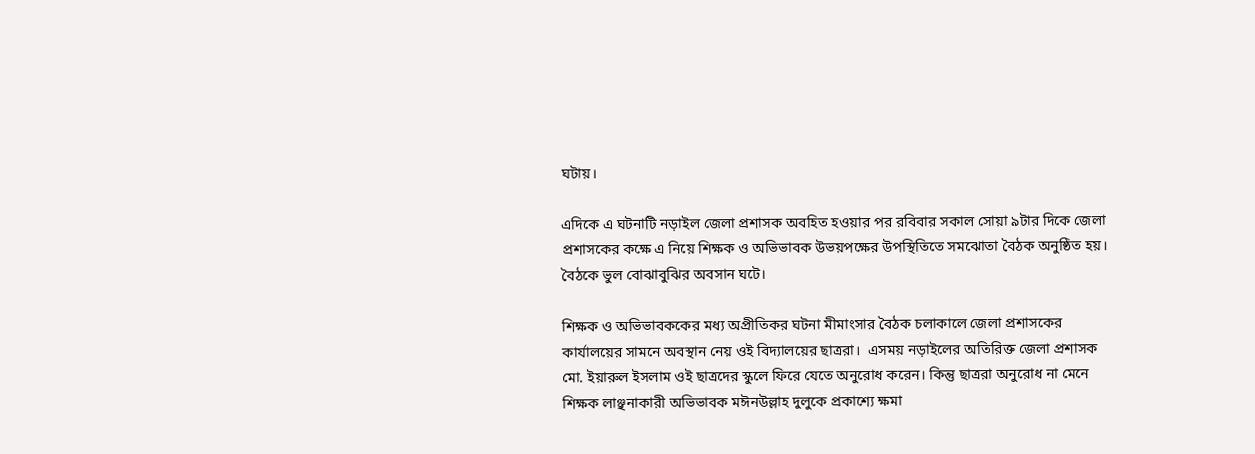ঘটায়।

এদিকে এ ঘটনাটি নড়াইল জেলা প্রশাসক অবহিত হওয়ার পর রবিবার সকাল সোয়া ৯টার দিকে জেলা প্রশাসকের কক্ষে এ নিয়ে শিক্ষক ও অভিভাবক উভয়পক্ষের উপস্থিতিতে সমঝোতা বৈঠক অনুষ্ঠিত হয়। বৈঠকে ভুল বোঝাবুঝির অবসান ঘটে।

শিক্ষক ও অভিভাবককের মধ্য অপ্রীতিকর ঘটনা মীমাংসার বৈঠক চলাকালে জেলা প্রশাসকের কার্যালয়ের সামনে অবস্থান নেয় ওই বিদ্যালয়ের ছাত্ররা।  এসময় নড়াইলের অতিরিক্ত জেলা প্রশাসক মো. ইয়ারুল ইসলাম ওই ছাত্রদের স্কুলে ফিরে যেতে অনুরোধ করেন। কিন্তু ছাত্ররা অনুরোধ না মেনে শিক্ষক লাঞ্ছনাকারী অভিভাবক মঈনউল্লাহ দুলুকে প্রকাশ্যে ক্ষমা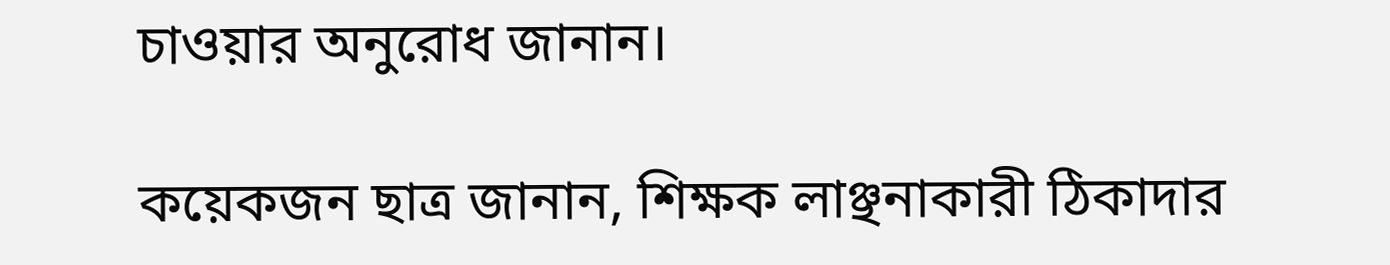চাওয়ার অনুরোধ জানান।

কয়েকজন ছাত্র জানান, শিক্ষক লাঞ্ছনাকারী ঠিকাদার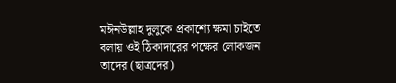মঈনউল্লাহ দুলুকে প্রকাশ্যে ক্ষমা চাইতে বলায় ওই ঠিকাদারের পক্ষের লোকজন তাদের (ছাত্রদের)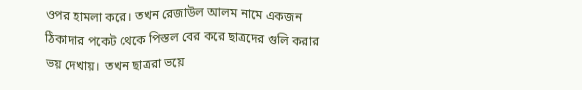ওপর হামলা করে। তখন রেজাউল আলম নামে একজন ঠিকাদার পকেট থেকে পিস্তল বের করে ছাত্রদের গুলি করার ভয় দেখায়।  তখন ছাত্ররা ভয়ে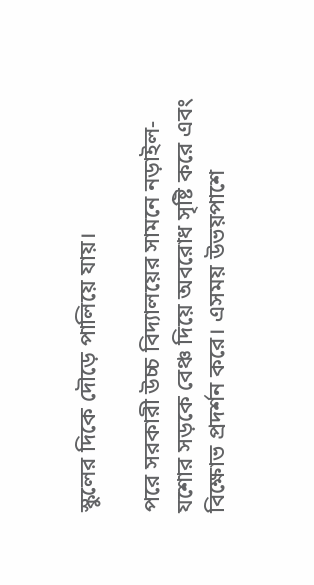স্কুলের দিকে দৌড়ে পালিয়ে যায়।

পরে সরকারী উচ্চ বিদ্যালয়ের সামনে নড়াইল-যশোর সড়কে বেঞ্চ দিয়ে অবরোধ সৃষ্টি করে এবং বিক্ষোভ প্রদর্শন করে। এসময় উভয়পাশে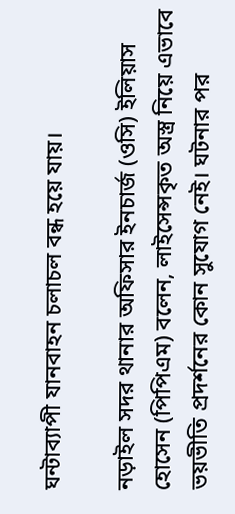ঘন্টাব্যাপী যানবাহন চলাচল বন্ধ হয়ে যায়।

নড়াইল সদর থানার অফিসার ইনচার্জ (ওসি) ইলিয়াস হোসেন (পিপিএম) বলেন, লাইসেন্সকৃত অস্ত্র নিয়ে এভাবে ভয়ভীতি প্রদর্শনের কোন সুযোগ নেই। ঘটনার পর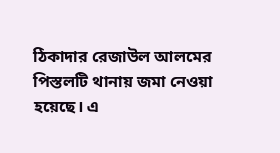ঠিকাদার রেজাউল আলমের পিস্তলটি থানায় জমা নেওয়া হয়েছে। এ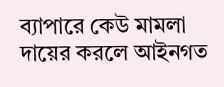ব্যাপারে কেউ মামলা দায়ের করলে আইনগত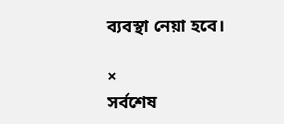ব্যবস্থা নেয়া হবে।

×
সর্বশেষ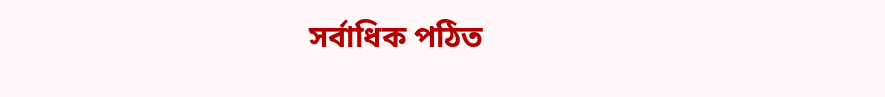সর্বাধিক পঠিত